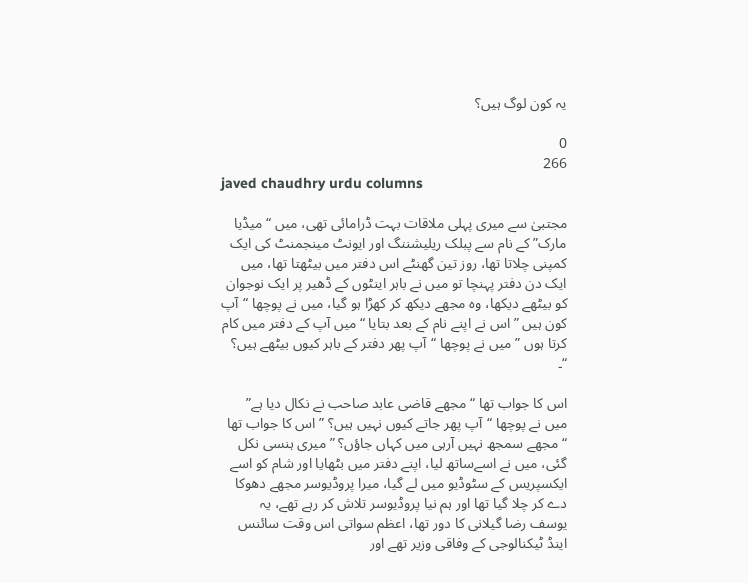یہ کون لوگ ہیں؟

0
266
javed chaudhry urdu columns

مجتبیٰ سے میری پہلی ملاقات بہت ڈرامائی تھی، میں “میڈیا مارک” کے نام سے پبلک ریلیشننگ اور ایونٹ مینجمنٹ کی ایک کمپنی چلاتا تھا، روز تین گھنٹے اس دفتر میں بیٹھتا تھا، میں ایک دن دفتر پہنچا تو میں نے باہر اینٹوں کے ڈھیر پر ایک نوجوان کو بیٹھے دیکھا، وہ مجھے دیکھ کر کھڑا ہو گیا، میں نے پوچھا “آپ کون ہیں ” اس نے اپنے نام کے بعد بتایا “میں آپ کے دفتر میں کام کرتا ہوں ” میں نے پوچھا “آپ پھر دفتر کے باہر کیوں بیٹھے ہیں؟ “۔

اس کا جواب تھا “مجھے قاضی عابد صاحب نے نکال دیا ہے” میں نے پوچھا “آپ پھر جاتے کیوں نہیں ہیں؟ ” اس کا جواب تھا “مجھے سمجھ نہیں آرہی میں کہاں جاؤں؟ ” میری ہنسی نکل گئی، میں نے اسےساتھ لیا، اپنے دفتر میں بٹھایا اور شام کو اسے ایکسپریس کے سٹوڈیو میں لے گیا، میرا پروڈیوسر مجھے دھوکا دے کر چلا گیا تھا اور ہم نیا پروڈیوسر تلاش کر رہے تھے، یہ یوسف رضا گیلانی کا دور تھا، اعظم سواتی اس وقت سائنس اینڈ ٹیکنالوجی کے وفاقی وزیر تھے اور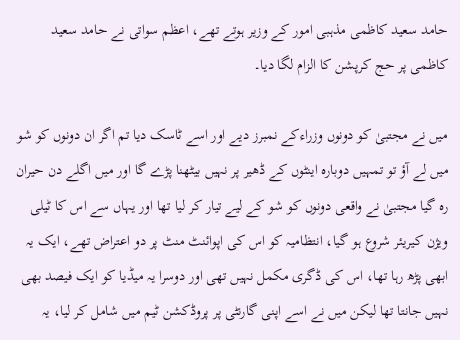حامد سعید کاظمی مذہبی امور کے وزیر ہوتے تھے، اعظم سواتی نے حامد سعید کاظمی پر حج کرپشن کا الزام لگا دیا۔

میں نے مجتبیٰ کو دونوں وزراءکے نمبرز دیے اور اسے ٹاسک دیا تم اگر ان دونوں کو شو میں لے آؤ تو تمہیں دوبارہ اینٹوں کے ڈھیر پر نہیں بیٹھنا پڑے گا اور میں اگلے دن حیران رہ گیا مجتبیٰ نے واقعی دونوں کو شو کے لیے تیار کر لیا تھا اور یہاں سے اس کا ٹیلی ویژن کیریئر شروع ہو گیا، انتظامیہ کو اس کی اپوائنٹ منٹ پر دو اعتراض تھے، ایک یہ ابھی پڑھ رہا تھا، اس کی ڈگری مکمل نہیں تھی اور دوسرا یہ میڈیا کو ایک فیصد بھی نہیں جانتا تھا لیکن میں نے اسے اپنی گارنٹی پر پروڈکشن ٹیم میں شامل کر لیا، یہ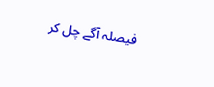فیصلہ آگے چل کر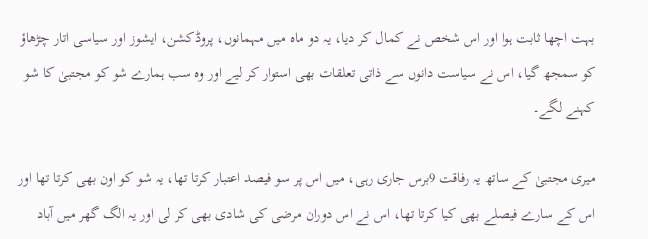بہت اچھا ثابت ہوا اور اس شخص نے کمال کر دیا، یہ دو ماہ میں مہمانوں، پروڈکشن، ایشوز اور سیاسی اتار چڑھاؤ کو سمجھ گیا، اس نے سیاست دانوں سے ذاتی تعلقات بھی استوار کر لیے اور وہ سب ہمارے شو کو مجتبیٰ کا شو کہنے لگے۔

میری مجتبیٰ کے ساتھ یہ رفاقت 9برس جاری رہی، میں اس پر سو فیصد اعتبار کرتا تھا، یہ شو کو اون بھی کرتا تھا اور اس کے سارے فیصلے بھی کیا کرتا تھا، اس نے اس دوران مرضی کی شادی بھی کر لی اور یہ الگ گھر میں آباد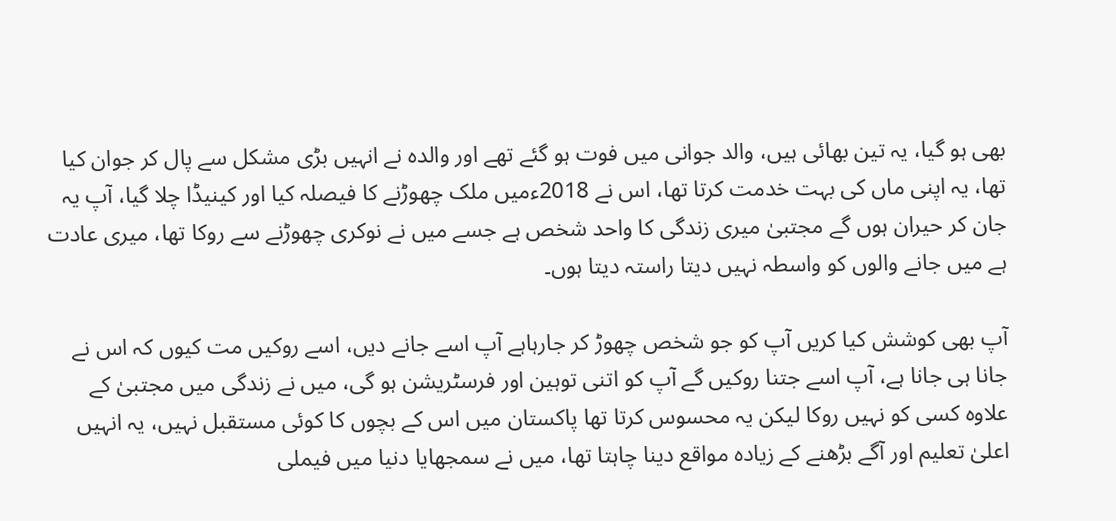بھی ہو گیا، یہ تین بھائی ہیں، والد جوانی میں فوت ہو گئے تھے اور والدہ نے انہیں بڑی مشکل سے پال کر جوان کیا تھا، یہ اپنی ماں کی بہت خدمت کرتا تھا، اس نے 2018ءمیں ملک چھوڑنے کا فیصلہ کیا اور کینیڈا چلا گیا، آپ یہ جان کر حیران ہوں گے مجتبیٰ میری زندگی کا واحد شخص ہے جسے میں نے نوکری چھوڑنے سے روکا تھا، میری عادت ہے میں جانے والوں کو واسطہ نہیں دیتا راستہ دیتا ہوں۔

آپ بھی کوشش کیا کریں آپ کو جو شخص چھوڑ کر جارہاہے آپ اسے جانے دیں، اسے روکیں مت کیوں کہ اس نے جانا ہی جانا ہے، آپ اسے جتنا روکیں گے آپ کو اتنی توہین اور فرسٹریشن ہو گی، میں نے زندگی میں مجتبیٰ کے علاوہ کسی کو نہیں روکا لیکن یہ محسوس کرتا تھا پاکستان میں اس کے بچوں کا کوئی مستقبل نہیں، یہ انہیں اعلیٰ تعلیم اور آگے بڑھنے کے زیادہ مواقع دینا چاہتا تھا، میں نے سمجھایا دنیا میں فیملی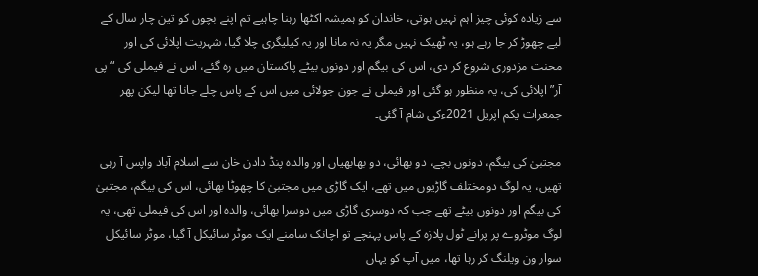سے زیادہ کوئی چیز اہم نہیں ہوتی، خاندان کو ہمیشہ اکٹھا رہنا چاہیے تم اپنے بچوں کو تین چار سال کے لیے چھوڑ کر جا رہے ہو، یہ ٹھیک نہیں مگر یہ نہ مانا اور یہ کیلیگری چلا گیا، شہریت اپلائی کی اور محنت مزدوری شروع کر دی، اس کی بیگم اور دونوں بیٹے پاکستان میں رہ گئے، اس نے فیملی کی “پی آر” اپلائی کی، یہ منظور ہو گئی اور فیملی نے جون جولائی میں اس کے پاس چلے جانا تھا لیکن پھر جمعرات یکم اپریل 2021ءکی شام آ گئی۔

مجتبیٰ کی بیگم، دونوں بچے، دو بھائی، دو بھابھیاں اور والدہ پنڈ دادن خان سے اسلام آباد واپس آ رہی تھیں، یہ لوگ دومختلف گاڑیوں میں تھے، ایک گاڑی میں مجتبیٰ کا چھوٹا بھائی، اس کی بیگم، مجتبیٰ کی بیگم اور دونوں بیٹے تھے جب کہ دوسری گاڑی میں دوسرا بھائی، والدہ اور اس کی فیملی تھی، یہ لوگ موٹروے پر پرانے ٹول پلازہ کے پاس پہنچے تو اچانک سامنے ایک موٹر سائیکل آ گیا، موٹر سائیکل سوار ون ویلنگ کر رہا تھا، میں آپ کو یہاں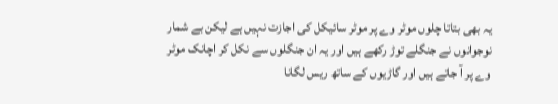یہ بھی بتاتا چلوں موٹر وے پر موٹر سائیکل کی اجازت نہیں ہے لیکن بے شمار نوجوانوں نے جنگلے توڑ رکھے ہیں اور یہ ان جنگلوں سے نکل کر اچانک موٹر وے پر آ جاتے ہیں اور گاڑیوں کے ساتھ ریس لگانا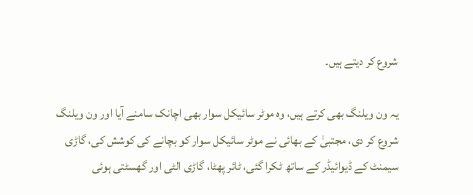شروع کر دیتے ہیں۔

یہ ون ویلنگ بھی کرتے ہیں، وہ موٹر سائیکل سوار بھی اچانک سامنے آیا اور ون ویلنگ شروع کر دی، مجتبیٰ کے بھائی نے موٹر سائیکل سوار کو بچانے کی کوشش کی، گاڑی سیمنٹ کے ڈیوائیڈر کے ساتھ ٹکرا گئی، ٹائر پھٹا، گاڑی الٹی اور گھسٹتی ہوئی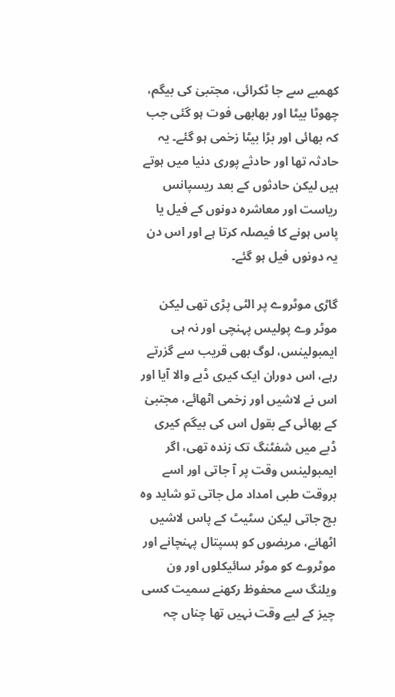کھمبے سے جا ٹکرائی، مجتبیٰ کی بیگم، چھوٹا بیٹا اور بھابھی فوت ہو گئی جب کہ بھائی اور بڑا بیٹا زخمی ہو گئے۔ یہ حادثہ تھا اور حادثے پوری دنیا میں ہوتے ہیں لیکن حادثوں کے بعد ریسپانس ریاست اور معاشرہ دونوں کے فیل یا پاس ہونے کا فیصلہ کرتا ہے اور اس دن یہ دونوں فیل ہو گئے۔

گاڑی موٹروے پر الٹی پڑی تھی لیکن موٹر وے پولیس پہنچی اور نہ ہی ایمبولینس، لوگ بھی قریب سے گزرتے رہے، اس دوران ایک کیری ڈبے والا آیا اور اس نے لاشیں اور زخمی اٹھائے، مجتبیٰ کے بھائی کے بقول اس کی بیگم کیری ڈبے میں شفٹنگ تک زندہ تھی، اگر ایمبولینس وقت پر آ جاتی اور اسے بروقت طبی امداد مل جاتی تو شاید وہ بچ جاتی لیکن سٹیٹ کے پاس لاشیں اٹھانے، مریضوں کو ہسپتال پہنچانے اور موٹروے کو موٹر سائیکلوں اور ون ویلنگ سے محفوظ رکھنے سمیت کسی چیز کے لیے وقت نہیں تھا چناں چہ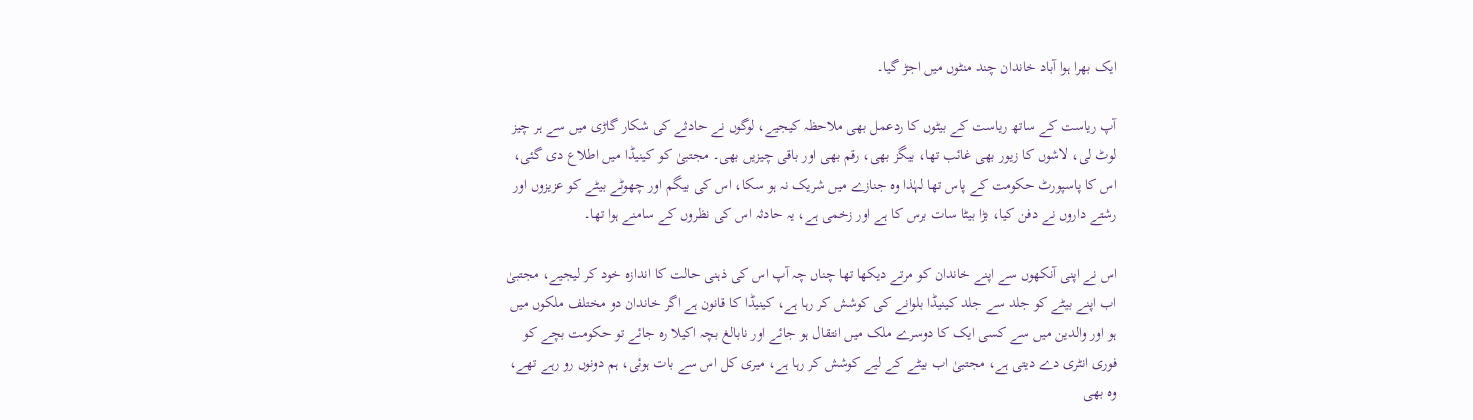ایک بھرا ہوا آباد خاندان چند منٹوں میں اجڑ گیا۔

آپ ریاست کے ساتھ ریاست کے بیٹوں کا ردعمل بھی ملاحظہ کیجیے، لوگوں نے حادثے کی شکار گاڑی میں سے ہر چیز لوٹ لی، لاشوں کا زیور بھی غائب تھا، بیگز بھی، رقم بھی اور باقی چیزیں بھی۔ مجتبیٰ کو کینیڈا میں اطلاع دی گئی، اس کا پاسپورٹ حکومت کے پاس تھا لہٰذا وہ جنازے میں شریک نہ ہو سکا، اس کی بیگم اور چھوٹے بیٹے کو عزیزوں اور رشتے داروں نے دفن کیا، بڑا بیٹا سات برس کا ہے اور زخمی ہے، یہ حادثہ اس کی نظروں کے سامنے ہوا تھا۔

اس نے اپنی آنکھوں سے اپنے خاندان کو مرتے دیکھا تھا چناں چہ آپ اس کی ذہنی حالت کا اندازہ خود کر لیجیے، مجتبیٰ اب اپنے بیٹے کو جلد سے جلد کینیڈا بلوانے کی کوشش کر رہا ہے، کینیڈا کا قانون ہے اگر خاندان دو مختلف ملکوں میں ہو اور والدین میں سے کسی ایک کا دوسرے ملک میں انتقال ہو جائے اور نابالغ بچہ اکیلا رہ جائے تو حکومت بچے کو فوری انٹری دے دیتی ہے، مجتبیٰ اب بیٹے کے لیے کوشش کر رہا ہے، میری کل اس سے بات ہوئی، ہم دونوں رو رہے تھے، وہ بھی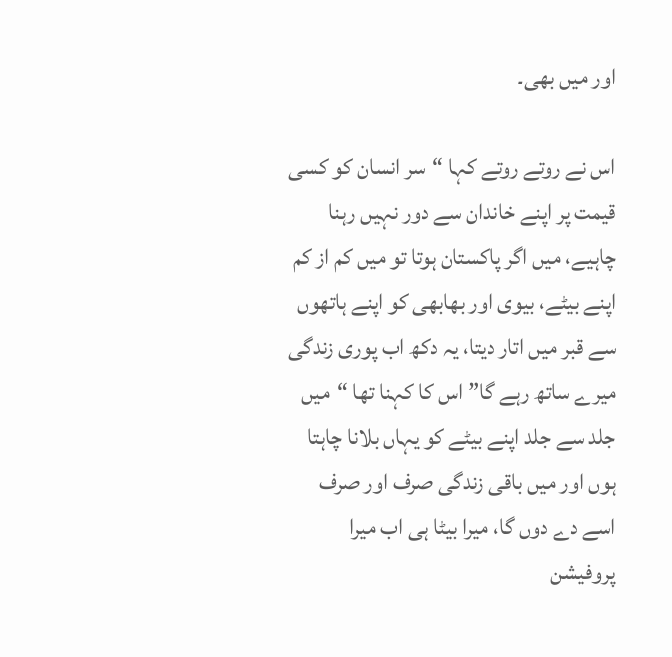اور میں بھی۔

اس نے روتے روتے کہا “سر انسان کو کسی قیمت پر اپنے خاندان سے دور نہیں رہنا چاہیے، میں اگر پاکستان ہوتا تو میں کم از کم اپنے بیٹے، بیوی اور بھابھی کو اپنے ہاتھوں سے قبر میں اتار دیتا، یہ دکھ اب پوری زندگی میرے ساتھ رہے گا” اس کا کہنا تھا “میں جلد سے جلد اپنے بیٹے کو یہاں بلانا چاہتا ہوں اور میں باقی زندگی صرف اور صرف اسے دے دوں گا، میرا بیٹا ہی اب میرا پروفیشن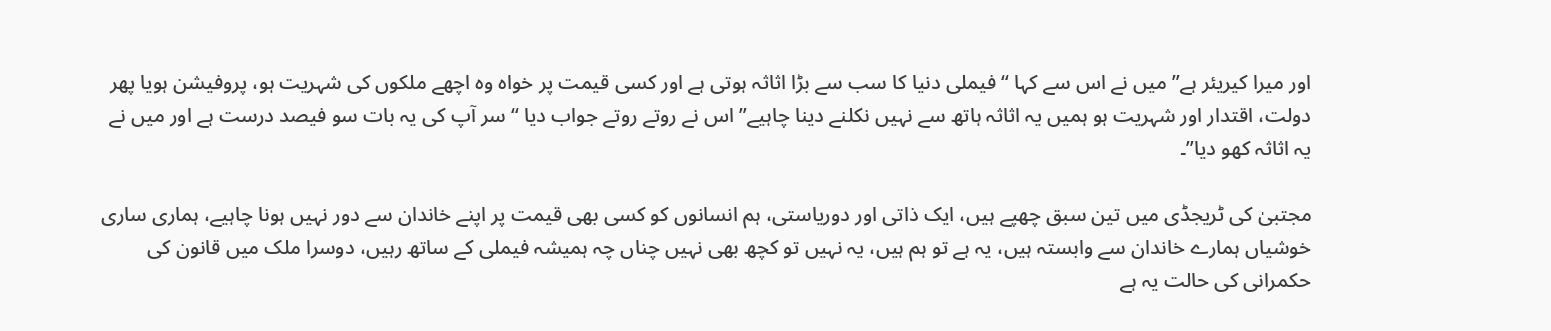اور میرا کیریئر ہے” میں نے اس سے کہا “فیملی دنیا کا سب سے بڑا اثاثہ ہوتی ہے اور کسی قیمت پر خواہ وہ اچھے ملکوں کی شہریت ہو، پروفیشن ہویا پھر دولت، اقتدار اور شہریت ہو ہمیں یہ اثاثہ ہاتھ سے نہیں نکلنے دینا چاہیے” اس نے روتے روتے جواب دیا “سر آپ کی یہ بات سو فیصد درست ہے اور میں نے یہ اثاثہ کھو دیا”۔

مجتبیٰ کی ٹریجڈی میں تین سبق چھپے ہیں، ایک ذاتی اور دوریاستی، ہم انسانوں کو کسی بھی قیمت پر اپنے خاندان سے دور نہیں ہونا چاہیے، ہماری ساری خوشیاں ہمارے خاندان سے وابستہ ہیں، یہ ہے تو ہم ہیں، یہ نہیں تو کچھ بھی نہیں چناں چہ ہمیشہ فیملی کے ساتھ رہیں، دوسرا ملک میں قانون کی حکمرانی کی حالت یہ ہے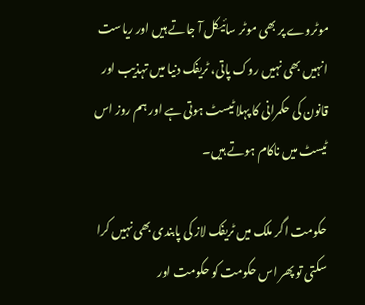موٹروے پر بھی موٹر سائیکل آ جاتے ہیں اور ریاست انہیں بھی نہیں روک پاتی، ٹریفک دنیا میں تہذیب اور قانون کی حکمرانی کا پہلا ٹیسٹ ہوتی ہے اور ہم روز اس ٹیسٹ میں ناکام ہوتے ہیں۔

حکومت اگر ملک میں ٹریفک لاز کی پابندی بھی نہیں کرا سکتی تو پھر اس حکومت کو حکومت اور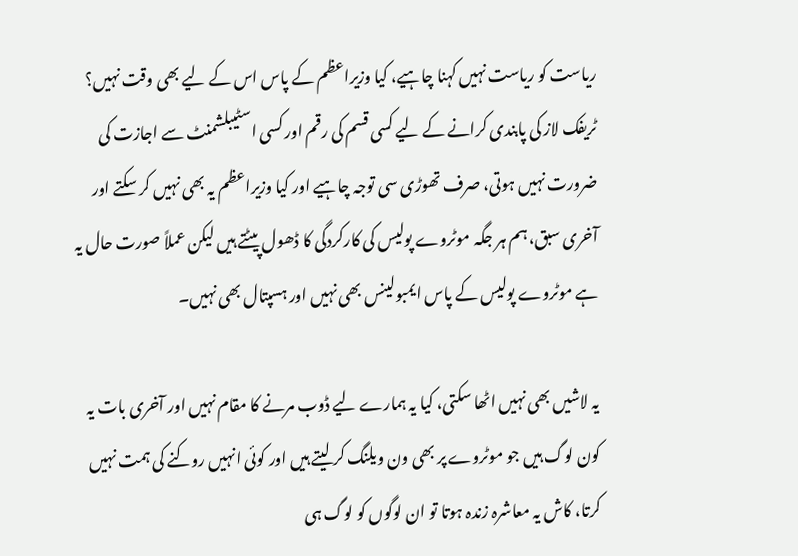ریاست کو ریاست نہیں کہنا چاہیے، کیا وزیراعظم کے پاس اس کے لیے بھی وقت نہیں؟ ٹریفک لاز کی پابندی کرانے کے لیے کسی قسم کی رقم اور کسی اسٹیبلشمنٹ سے اجازت کی ضرورت نہیں ہوتی، صرف تھوڑی سی توجہ چاہیے اور کیا وزیراعظم یہ بھی نہیں کر سکتے اور آخری سبق، ہم ہر جگہ موٹروے پولیس کی کارکردگی کا ڈھول پیٹتے ہیں لیکن عملاً صورت حال یہ ہے موٹروے پولیس کے پاس ایمبولینس بھی نہیں اور ہسپتال بھی نہیں۔

یہ لاشیں بھی نہیں اٹھا سکتی، کیا یہ ہمارے لیے ڈوب مرنے کا مقام نہیں اور آخری بات یہ کون لوگ ہیں جو موٹروے پر بھی ون ویلنگ کر لیتے ہیں اور کوئی انہیں روکنے کی ہمت نہیں کرتا، کاش یہ معاشرہ زندہ ہوتا تو ان لوگوں کو لوگ ہی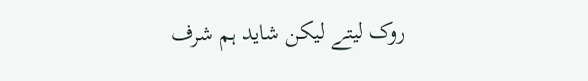روک لیتے لیکن شاید ہم شرف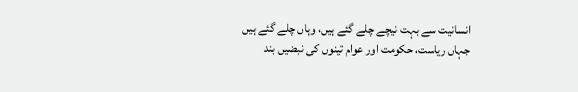انسانیت سے بہت نیچے چلے گئے ہیں، وہاں چلے گئے ہیں جہاں ریاست، حکومت اور عوام تینوں کی نبضیں بند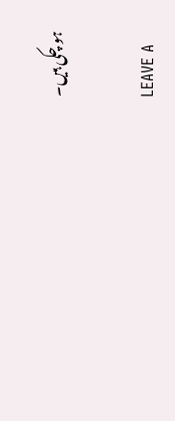ہو چکی ہیں۔

LEAVE A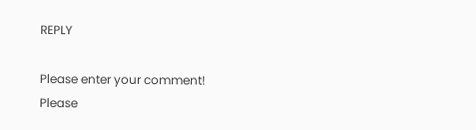REPLY

Please enter your comment!
Please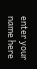enter your name here